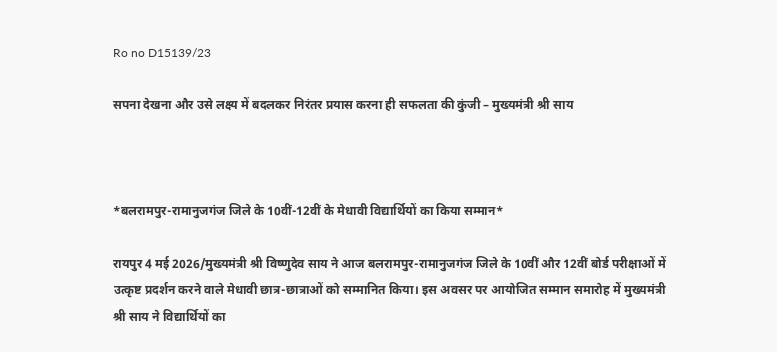Ro no D15139/23

सपना देखना और उसे लक्ष्य में बदलकर निरंतर प्रयास करना ही सफलता की कुंजी – मुख्यमंत्री श्री साय



*बलरामपुर-रामानुजगंज जिले के 10वीं-12वीं के मेधावी विद्यार्थियों का किया सम्मान*

रायपुर 4 मई 2026/मुख्यमंत्री श्री विष्णुदेव साय ने आज बलरामपुर-रामानुजगंज जिले के 10वीं और 12वीं बोर्ड परीक्षाओं में उत्कृष्ट प्रदर्शन करने वाले मेधावी छात्र-छात्राओं को सम्मानित किया। इस अवसर पर आयोजित सम्मान समारोह में मुख्यमंत्री श्री साय ने विद्यार्थियों का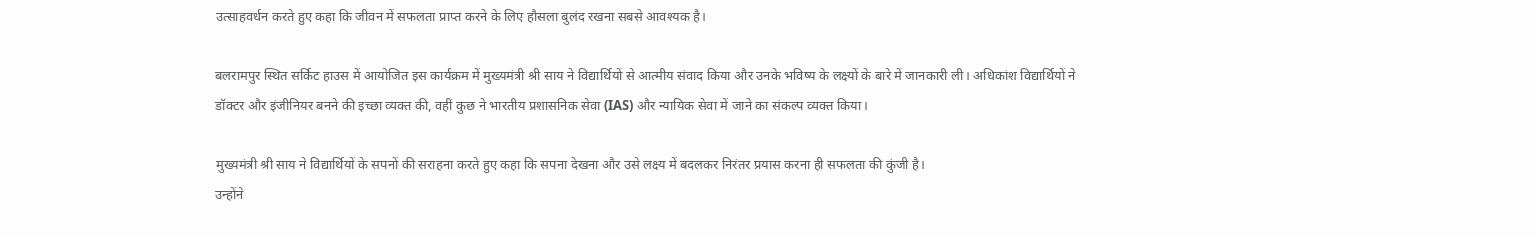उत्साहवर्धन करते हुए कहा कि जीवन में सफलता प्राप्त करने के लिए हौसला बुलंद रखना सबसे आवश्यक है।

बलरामपुर स्थित सर्किट हाउस में आयोजित इस कार्यक्रम में मुख्यमंत्री श्री साय ने विद्यार्थियों से आत्मीय संवाद किया और उनके भविष्य के लक्ष्यों के बारे में जानकारी ली। अधिकांश विद्यार्थियों ने डॉक्टर और इंजीनियर बनने की इच्छा व्यक्त की, वहीं कुछ ने भारतीय प्रशासनिक सेवा (IAS) और न्यायिक सेवा में जाने का संकल्प व्यक्त किया।

मुख्यमंत्री श्री साय ने विद्यार्थियों के सपनों की सराहना करते हुए कहा कि सपना देखना और उसे लक्ष्य में बदलकर निरंतर प्रयास करना ही सफलता की कुंजी है।
उन्होंने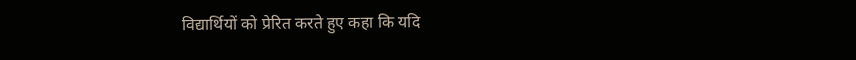विद्यार्थियों को प्रेरित करते हुए कहा कि यदि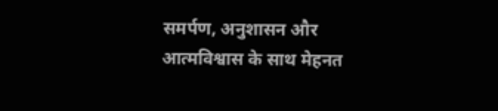समर्पण, अनुशासन और आत्मविश्वास के साथ मेहनत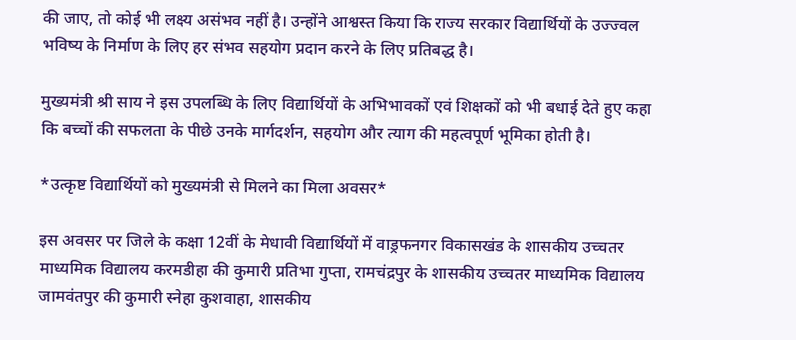की जाए, तो कोई भी लक्ष्य असंभव नहीं है। उन्होंने आश्वस्त किया कि राज्य सरकार विद्यार्थियों के उज्ज्वल भविष्य के निर्माण के लिए हर संभव सहयोग प्रदान करने के लिए प्रतिबद्ध है।

मुख्यमंत्री श्री साय ने इस उपलब्धि के लिए विद्यार्थियों के अभिभावकों एवं शिक्षकों को भी बधाई देते हुए कहा कि बच्चों की सफलता के पीछे उनके मार्गदर्शन, सहयोग और त्याग की महत्वपूर्ण भूमिका होती है।

*उत्कृष्ट विद्यार्थियों को मुख्यमंत्री से मिलने का मिला अवसर*

इस अवसर पर जिले के कक्षा 12वीं के मेधावी विद्यार्थियों में वाड्रफनगर विकासखंड के शासकीय उच्चतर माध्यमिक विद्यालय करमडीहा की कुमारी प्रतिभा गुप्ता, रामचंद्रपुर के शासकीय उच्चतर माध्यमिक विद्यालय जामवंतपुर की कुमारी स्नेहा कुशवाहा, शासकीय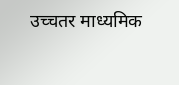उच्चतर माध्यमिक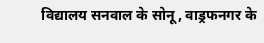विद्यालय सनवाल के सोनू, वाड्रफनगर के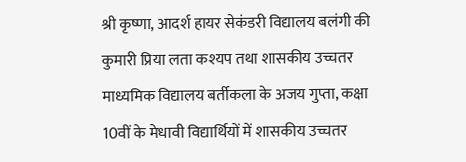श्री कृष्णा, आदर्श हायर सेकंडरी विद्यालय बलंगी की कुमारी प्रिया लता कश्यप तथा शासकीय उच्चतर माध्यमिक विद्यालय बर्तीकला के अजय गुप्ता, कक्षा 10वीं के मेधावी विद्यार्थियों में शासकीय उच्चतर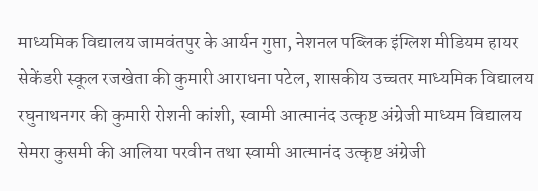माध्यमिक विद्यालय जामवंतपुर के आर्यन गुप्ता, नेशनल पब्लिक इंग्लिश मीडियम हायर सेकेंडरी स्कूल रजखेता की कुमारी आराधना पटेल, शासकीय उच्चतर माध्यमिक विद्यालय रघुनाथनगर की कुमारी रोशनी कांशी, स्वामी आत्मानंद उत्कृष्ट अंग्रेजी माध्यम विद्यालय सेमरा कुसमी की आलिया परवीन तथा स्वामी आत्मानंद उत्कृष्ट अंग्रेजी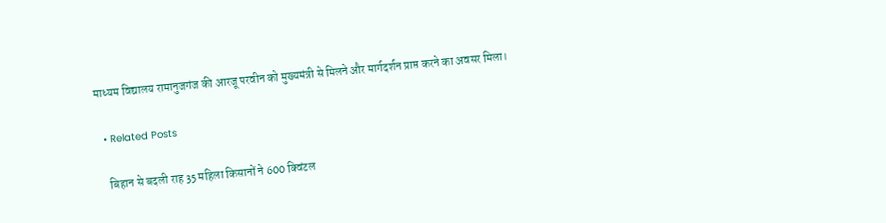माध्यम विद्यालय रामानुजगंज की आरजू परवीन को मुख्यमंत्री से मिलने और मार्गदर्शन प्राप्त करने का अवसर मिला।

  • Related Posts

    बिहान से बदली राह 35 महिला किसानों ने 600 क्विंटल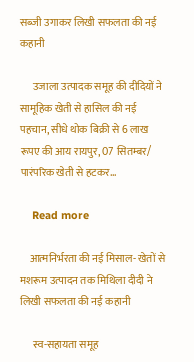सब्जी उगाकर लिखी सफलता की नई कहानी

      उजाला उत्पादक समूह की दीदियों ने सामूहिक खेती से हासिल की नई पहचान, सीधे थोक बिक्री से 6 लाख रूपए की आय रायपुर, 07 सितम्बर/ पारंपरिक खेती से हटकर…

    Read more

    आत्मनिर्भरता की नई मिसाल- खेतों से मशरूम उत्पादन तक मिथिला दीदी ने लिखी सफलता की नई कहानी

      स्व-सहायता समूह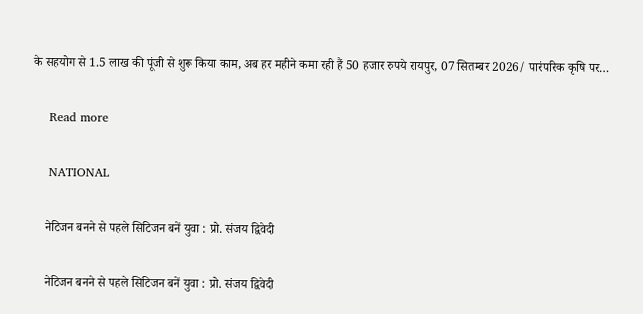के सहयोग से 1.5 लाख की पूंजी से शुरू किया काम, अब हर महीने कमा रही हैं 50 हजार रुपये रायपुर, 07 सितम्बर 2026/ पारंपरिक कृषि पर…

    Read more

    NATIONAL

    नेटिजन बनने से पहले सिटिजन बनें युवा : प्रो. संजय द्विवेदी

    नेटिजन बनने से पहले सिटिजन बनें युवा : प्रो. संजय द्विवेदी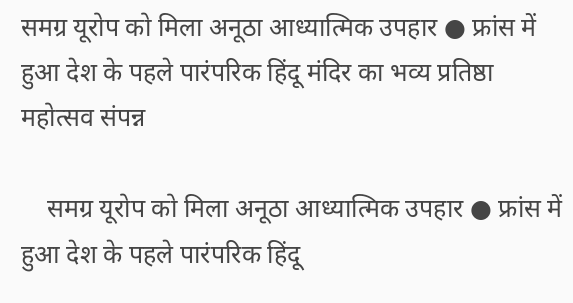समग्र यूरोप को मिला अनूठा आध्यात्मिक उपहार ● फ्रांस में हुआ देश के पहले पारंपरिक हिंदू मंदिर का भव्य प्रतिष्ठा महोत्सव संपन्न

    समग्र यूरोप को मिला अनूठा आध्यात्मिक उपहार ● फ्रांस में हुआ देश के पहले पारंपरिक हिंदू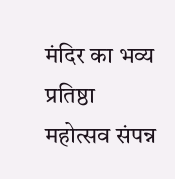मंदिर का भव्य प्रतिष्ठा महोत्सव संपन्न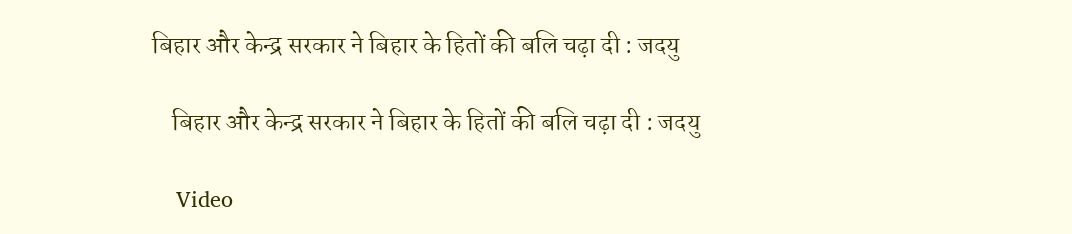बिहार और केन्द्र सरकार ने बिहार के हितों की बलि चढ़ा दी : जदयु

    बिहार और केन्द्र सरकार ने बिहार के हितों की बलि चढ़ा दी : जदयु

    Video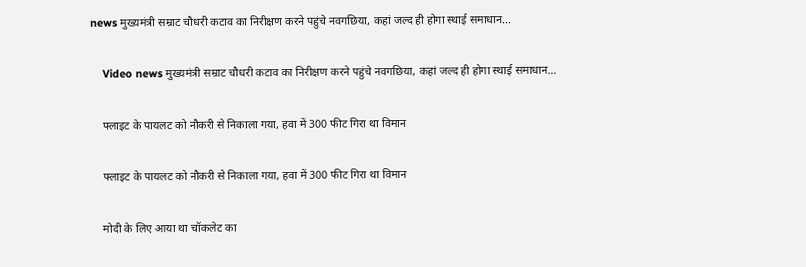news मुख्यमंत्री सम्राट चौधरी कटाव का निरीक्षण करने पहुंचे नवगछिया, कहां जल्द ही होगा स्थाई समाधान…

    Video news मुख्यमंत्री सम्राट चौधरी कटाव का निरीक्षण करने पहुंचे नवगछिया, कहां जल्द ही होगा स्थाई समाधान…

    फ्लाइट के पायलट को नौकरी से निकाला गया, हवा में 300 फीट गिरा था विमान

    फ्लाइट के पायलट को नौकरी से निकाला गया, हवा में 300 फीट गिरा था विमान

    मोदी के लिए आया था चॉकलेट का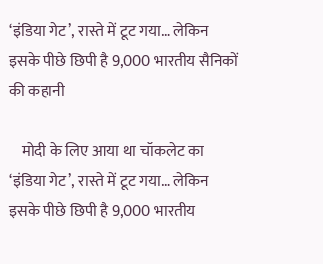‘इंडिया गेट’, रास्ते में टूट गया… लेकिन इसके पीछे छिपी है 9,000 भारतीय सैनिकों की कहानी

    मोदी के लिए आया था चॉकलेट का ‘इंडिया गेट’, रास्ते में टूट गया… लेकिन इसके पीछे छिपी है 9,000 भारतीय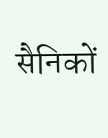सैनिकों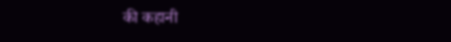की कहानी